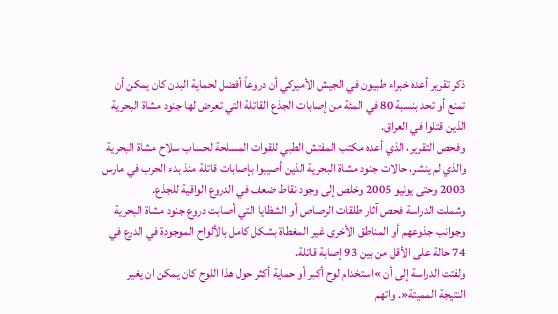ذكر تقرير أعده خبراء طبيون في الجيش الأميركي أن دروعاً أفضل لحماية البدن كان يمكن أن تمنع أو تحد بنسبة 80 في المئة من إصابات الجذع القاتلة التي تعرض لها جنود مشاة البحرية الذين قتلوا في العراق.
وفحص التقرير، الذي أعده مكتب المفتش الطبي للقوات المسلحة لحساب سلاح مشاة البحرية والذي لم ينشر، حالات جنود مشاة البحرية الذين أصيبوا بإصابات قاتلة منذ بدء الحرب في مارس 2003 وحتى يونيو 2005 وخلص إلى وجود نقاط ضعف في الدروع الواقية للجذع.
وشملت الدراسة فحص آثار طلقات الرصاص أو الشظايا التي أصابت دروع جنود مشاة البحرية وجوانب جذوعهم أو المناطق الأخرى غير المغطاة بشكل كامل بالألواح الموجودة في الدرع في 74 حالة على الأقل من بين 93 إصابة قاتلة.
ولفتت الدراسة إلى أن »استخدام لوح أكبر أو حماية أكثر حول هذا اللوح كان يمكن ان يغير النتيجة المميتة«. واتهم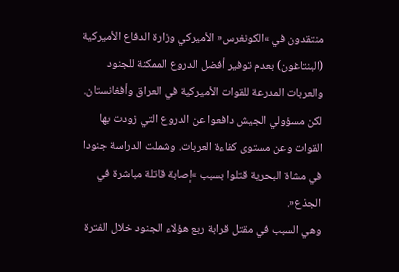منتقدون في »الكونغرس« الأميركي وزارة الدفاع الأميركية (البنتاغون) بعدم توفير أفضل الدروع الممكنة للجنود والعربات المدرعة للقوات الأميركية في العراق وأفغانستان.
لكن مسؤولي الجيش دافعوا عن الدروع التي زودت بها القوات وعن مستوى كفاءة العربات. وشملت الدراسة جنودا في مشاة البحرية قتلوا بسبب »إصابة قاتلة مباشرة في الجذع«.
وهي السبب في مقتل قرابة ربع هؤلاء الجنود خلال الفترة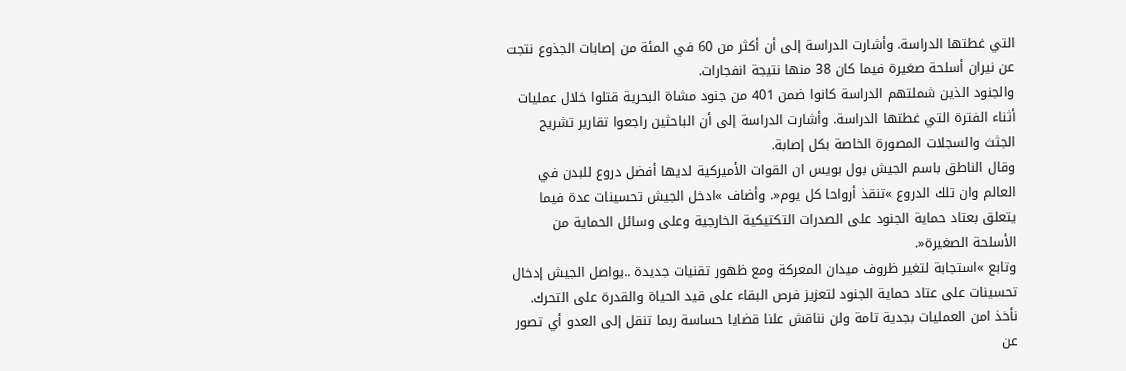التي غطتها الدراسة. وأشارت الدراسة إلى أن أكثر من 60 في المئة من إصابات الجذوع نتجت عن نيران أسلحة صغيرة فيما كان 38 منها نتيجة انفجارات.
والجنود الذين شملتهم الدراسة كانوا ضمن 401 من جنود مشاة البحرية قتلوا خلال عمليات أثناء الفترة التي غطتها الدراسة. وأشارت الدراسة إلى أن الباحثين راجعوا تقارير تشريح الجثث والسجلات المصورة الخاصة بكل إصابة.
وقال الناطق باسم الجيش بول بويس ان القوات الأميركية لديها أفضل دروع للبدن في العالم وان تلك الدروع »تنقذ أرواحا كل يوم«. وأضاف »ادخل الجيش تحسينات عدة فيما يتعلق بعتاد حماية الجنود على الصدرات التكتيكية الخارجية وعلى وسائل الحماية من الأسلحة الصغيرة«.
وتابع »استجابة لتغير ظروف ميدان المعركة ومع ظهور تقنيات جديدة ..يواصل الجيش إدخال تحسينات على عتاد حماية الجنود لتعزيز فرص البقاء على قيد الحياة والقدرة على التحرك. نأخذ امن العمليات بجدية تامة ولن نناقش علنا قضايا حساسة ربما تنقل إلى العدو أي تصور عن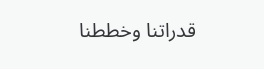قدراتنا وخططنا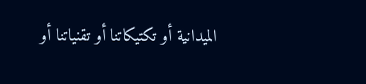الميدانية أو تكتيكاتنا أو تقنياتنا أو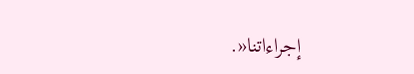إجراءاتنا«.